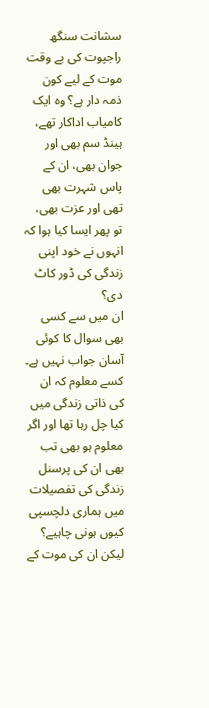سشانت سنگھ راجپوت کی بے وقت موت کے لیے کون ذمہ دار ہے؟ وہ ایک کامیاب اداکار تھے، ہینڈ سم بھی اور جوان بھی، ان کے پاس شہرت بھی تھی اور عزت بھی، تو پھر ایسا کیا ہوا کہ انہوں نے خود اپنی زندگی کی ڈور کاٹ دی؟
ان میں سے کسی بھی سوال کا کوئی آسان جواب نہیں ہے۔ کسے معلوم کہ ان کی ذاتی زندگی میں کیا چل رہا تھا اور اگر معلوم ہو بھی تب بھی ان کی پرسنل زندگی کی تفصیلات میں ہماری دلچسپی کیوں ہونی چاہیے؟
لیکن ان کی موت کے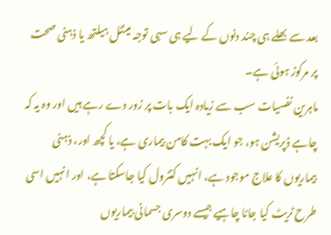بعد سے بھلے ہی چند دنوں کے لیے ہی سہی توجہ مینٹل ہیلتھ یا ذہنی صحت پر مرکوز ہوئی ہے۔
ماہرین نفسیات سب سے زیادہ ایک بات پر زور دے رہے ہیں اور وہ یہ کہ چاہے ڈپریشن ہو، جو ایک بہت کامن بیماری ہے، یا کچھ اور، ذہنی بیماریوں کا علاج موجود ہے، انہیں کنٹرول کیا جاسکتا ہے، اور انہیں اسی طرح ٹریٹ کیا جانا چاہیے جیسے دوسری جسمانی بیماریوں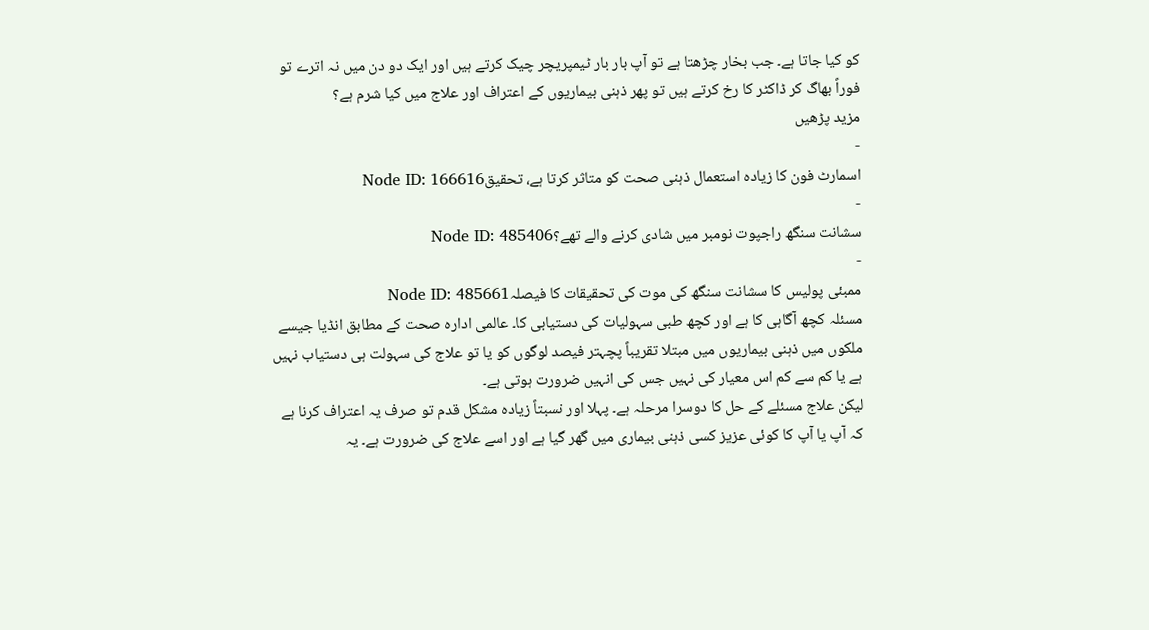کو کیا جاتا ہے۔ جب بخار چڑھتا ہے تو آپ بار بار ٹیمپریچر چیک کرتے ہیں اور ایک دو دن میں نہ اترے تو فوراً بھاگ کر ڈاکٹر کا رخ کرتے ہیں تو پھر ذہنی بیماریوں کے اعتراف اور علاج میں کیا شرم ہے؟
مزید پڑھیں
-
اسمارٹ فون کا زیادہ استعمال ذہنی صحت کو متاثر کرتا ہے، تحقیقNode ID: 166616
-
سشانت سنگھ راجپوت نومبر میں شادی کرنے والے تھے؟Node ID: 485406
-
ممبئی پولیس کا سشانت سنگھ کی موت کی تحقیقات کا فیصلہNode ID: 485661
مسئلہ کچھ آگاہی کا ہے اور کچھ طبی سہولیات کی دستیابی کا۔ عالمی ادارہ صحت کے مطابق انڈیا جیسے ملکوں میں ذہنی بیماریوں میں مبتلا تقریباً پچہتر فیصد لوگوں کو یا تو علاج کی سہولت ہی دستیاب نہیں ہے یا کم سے کم اس معیار کی نہیں جس کی انہیں ضرورت ہوتی ہے۔
لیکن علاج مسئلے کے حل کا دوسرا مرحلہ ہے۔ پہلا اور نسبتاً زیادہ مشکل قدم تو صرف یہ اعتراف کرنا ہے کہ آپ یا آپ کا کوئی عزیز کسی ذہنی بیماری میں گھر گیا ہے اور اسے علاج کی ضرورت ہے۔ یہ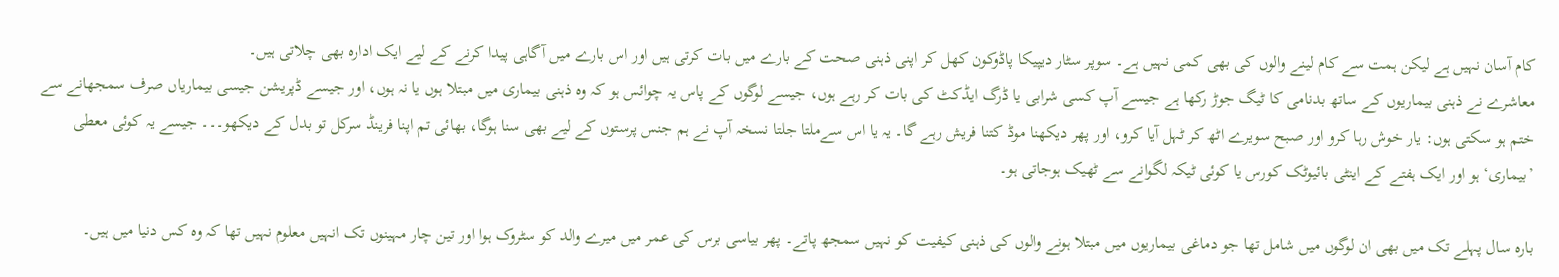کام آسان نہیں ہے لیکن ہمت سے کام لینے والوں کی بھی کمی نہیں ہے۔ سوپر سٹار دیپیکا پاڈوکون کھل کر اپنی ذہنی صحت کے بارے میں بات کرتی ہیں اور اس بارے میں آگاہی پیدا کرنے کے لیے ایک ادارہ بھی چلاتی ہیں۔
معاشرے نے ذہنی بیماریوں کے ساتھ بدنامی کا ٹیگ جوڑ رکھا ہے جیسے آپ کسی شرابی یا ڈرگ ایڈکٹ کی بات کر رہے ہوں، جیسے لوگوں کے پاس یہ چوائس ہو کہ وہ ذہنی بیماری میں مبتلا ہوں یا نہ ہوں، اور جیسے ڈپریشن جیسی بیماریاں صرف سمجھانے سے ختم ہو سکتی ہوں: یار خوش رہا کرو اور صبح سویرے اٹھ کر ٹہل آیا کرو، اور پھر دیکھنا موڈ کتنا فریش رہے گا۔ یہ یا اس سےملتا جلتا نسخہ آپ نے ہم جنس پرستوں کے لیے بھی سنا ہوگا، بھائی تم اپنا فرینڈ سرکل تو بدل کے دیکھو۔۔۔ جیسے یہ کوئی معطی ’بیماری‘ ہو اور ایک ہفتے کے اینٹی بائیوٹک کورس یا کوئی ٹیکہ لگوانے سے ٹھیک ہوجاتی ہو۔

بارہ سال پہلے تک میں بھی ان لوگوں میں شامل تھا جو دماغی بیماریوں میں مبتلا ہونے والوں کی ذہنی کیفیت کو نہیں سمجھ پاتے۔ پھر بیاسی برس کی عمر میں میرے والد کو سٹروک ہوا اور تین چار مہینوں تک انہیں معلوم نہیں تھا کہ وہ کس دنیا میں ہیں۔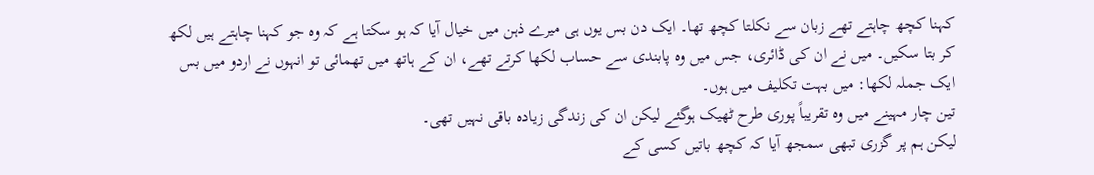کہنا کچھ چاہتے تھے زبان سے نکلتا کچھ تھا۔ ایک دن بس یوں ہی میرے ذہن میں خیال آیا کہ ہو سکتا ہے کہ وہ جو کہنا چاہتے ہیں لکھ کر بتا سکیں۔ میں نے ان کی ڈائری، جس میں وہ پابندی سے حساب لکھا کرتے تھے، ان کے ہاتھ میں تھمائی تو انہوں نے اردو میں بس ایک جملہ لکھا: میں بہت تکلیف میں ہوں۔
تین چار مہینے میں وہ تقریباً پوری طرح ٹھیک ہوگئے لیکن ان کی زندگی زیادہ باقی نہیں تھی۔
لیکن ہم پر گزری تبھی سمجھ آیا کہ کچھ باتیں کسی کے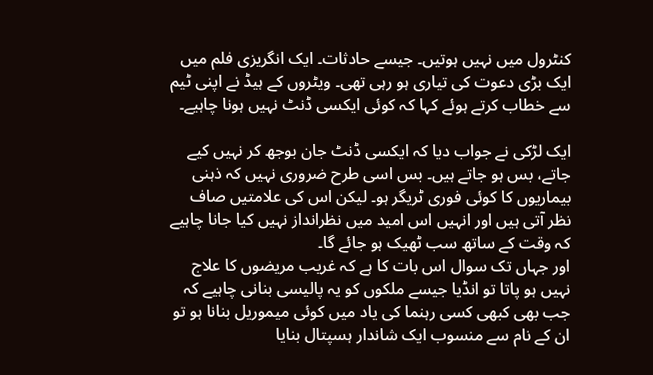کنٹرول میں نہیں ہوتیں۔ جیسے حادثات۔ ایک انگریزی فلم میں ایک بڑی دعوت کی تیاری ہو رہی تھی۔ ویٹروں کے ہیڈ نے اپنی ٹیم سے خطاب کرتے ہوئے کہا کہ کوئی ایکسی ڈنٹ نہیں ہونا چاہیے۔

ایک لڑکی نے جواب دیا کہ ایکسی ڈنٹ جان بوجھ کر نہیں کیے جاتے، بس ہو جاتے ہیں۔ بس اسی طرح ضروری نہیں کہ ذہنی بیماریوں کا کوئی فوری ٹریگر ہو۔ لیکن اس کی علامتیں صاف نظر آتی ہیں اور انہیں اس امید میں نظرانداز نہیں کیا جانا چاہیے کہ وقت کے ساتھ سب ٹھیک ہو جائے گا۔
اور جہاں تک سوال اس بات کا ہے کہ غریب مریضوں کا علاج نہیں ہو پاتا تو انڈیا جیسے ملکوں کو یہ پالیسی بنانی چاہیے کہ جب بھی کبھی کسی رہنما کی یاد میں کوئی میموریل بنانا ہو تو ان کے نام سے منسوب ایک شاندار ہسپتال بنایا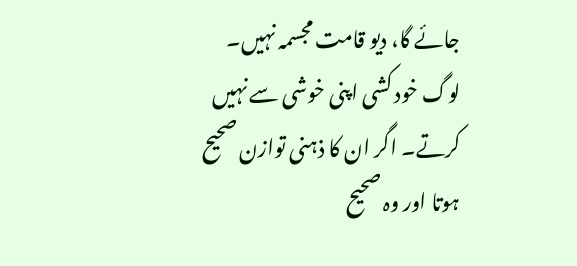جائے گا، دیو قامت مجسمہ نہیں۔
لوگ خود کشی اپنی خوشی سے نہیں کرتے۔ اگر ان کا ذہنی توازن صحیح ہوتا اور وہ صحیح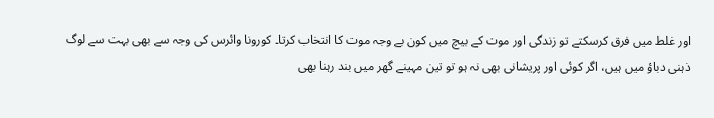اور غلط میں فرق کرسکتے تو زندگی اور موت کے بیچ میں کون بے وجہ موت کا انتخاب کرتا۔ کورونا وائرس کی وجہ سے بھی بہت سے لوگ ذہنی دباؤ میں ہیں، اگر کوئی اور پریشانی بھی نہ ہو تو تین مہینے گھر میں بند رہنا بھی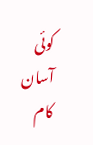کوئی آسان کام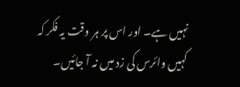نہیں ہے۔ اور اس پر ہر وقت یہ فکر کہ کہیں وائرس کی زد میں نہ آ جائیں۔